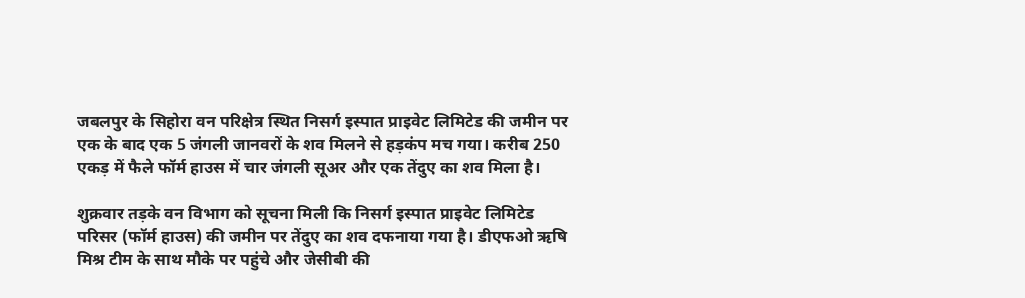जबलपुर के सिहोरा वन परिक्षेत्र स्थित निसर्ग इस्पात प्राइवेट लिमिटेड की जमीन पर एक के बाद एक 5 जंगली जानवरों के शव मिलने से हड़कंप मच गया। करीब 250 एकड़ में फैले फॉर्म हाउस में चार जंगली सूअर और एक तेंदुए का शव मिला है।

शुक्रवार तड़के वन विभाग को सूचना मिली कि निसर्ग इस्पात प्राइवेट लिमिटेड परिसर (फॉर्म हाउस) की जमीन पर तेंदुए का शव दफनाया गया है। डीएफओ ऋषि मिश्र टीम के साथ मौके पर पहुंचे और जेसीबी की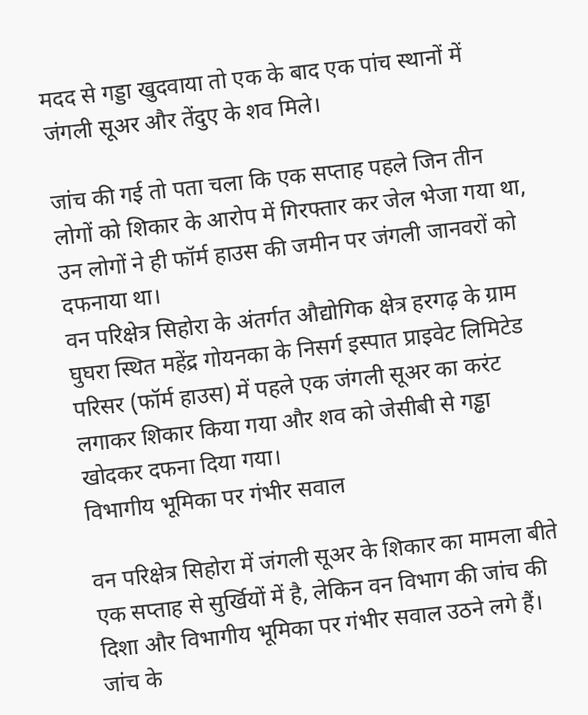मदद से गड्डा खुदवाया तो एक के बाद एक पांच स्थानों में जंगली सूअर और तेंदुए के शव मिले।

जांच की गई तो पता चला कि एक सप्ताह पहले जिन तीन लोगों को शिकार के आरोप में गिरफ्तार कर जेल भेजा गया था, उन लोगों ने ही फॉर्म हाउस की जमीन पर जंगली जानवरों को दफनाया था।
वन परिक्षेत्र सिहोरा के अंतर्गत औद्योगिक क्षेत्र हरगढ़ के ग्राम घुघरा स्थित महेंद्र गोयनका के निसर्ग इस्पात प्राइवेट लिमिटेड परिसर (फॉर्म हाउस) में पहले एक जंगली सूअर का करंट लगाकर शिकार किया गया और शव को जेसीबी से गड्ढा खोदकर दफना दिया गया।
विभागीय भूमिका पर गंभीर सवाल

वन परिक्षेत्र सिहोरा में जंगली सूअर के शिकार का मामला बीते एक सप्ताह से सुर्खियों में है, लेकिन वन विभाग की जांच की दिशा और विभागीय भूमिका पर गंभीर सवाल उठने लगे हैं।
जांच के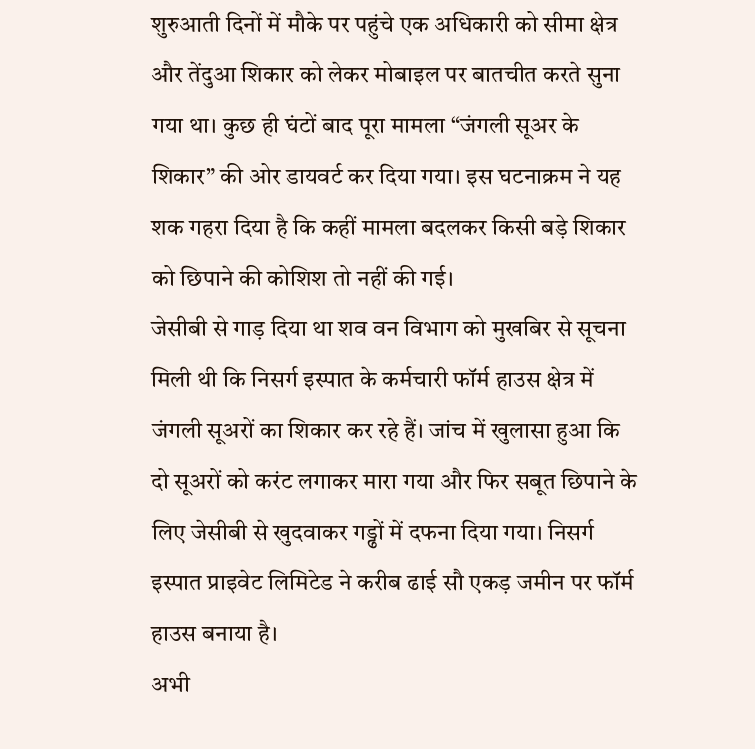शुरुआती दिनों में मौके पर पहुंचे एक अधिकारी को सीमा क्षेत्र और तेंदुआ शिकार को लेकर मोबाइल पर बातचीत करते सुना गया था। कुछ ही घंटों बाद पूरा मामला “जंगली सूअर के शिकार” की ओर डायवर्ट कर दिया गया। इस घटनाक्रम ने यह शक गहरा दिया है कि कहीं मामला बदलकर किसी बड़े शिकार को छिपाने की कोशिश तो नहीं की गई।
जेसीबी से गाड़ दिया था शव वन विभाग को मुखबिर से सूचना मिली थी कि निसर्ग इस्पात के कर्मचारी फॉर्म हाउस क्षेत्र में जंगली सूअरों का शिकार कर रहे हैं। जांच में खुलासा हुआ कि दो सूअरों को करंट लगाकर मारा गया और फिर सबूत छिपाने के लिए जेसीबी से खुदवाकर गड्ढों में दफना दिया गया। निसर्ग इस्पात प्राइवेट लिमिटेड ने करीब ढाई सौ एकड़ जमीन पर फॉर्म हाउस बनाया है।
अभी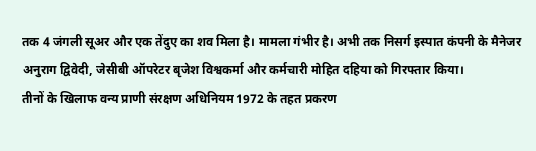तक 4 जंगली सूअर और एक तेंदुए का शव मिला है। मामला गंभीर है। अभी तक निसर्ग इस्पात कंपनी के मैनेजर अनुराग द्विवेदी, जेसीबी ऑपरेटर बृजेश विश्वकर्मा और कर्मचारी मोहित दहिया को गिरफ्तार किया।
तीनों के खिलाफ वन्य प्राणी संरक्षण अधिनियम 1972 के तहत प्रकरण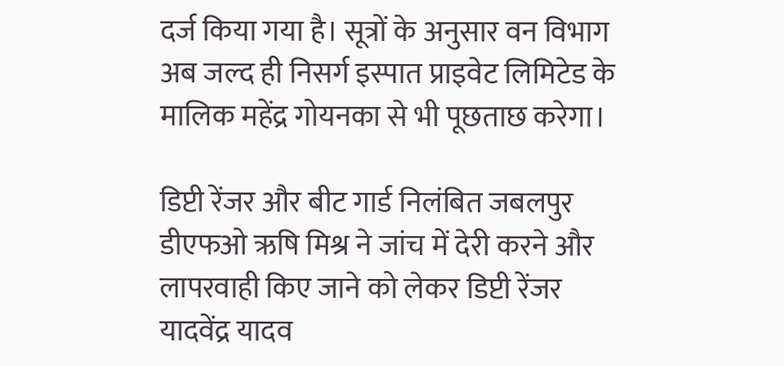दर्ज किया गया है। सूत्रों के अनुसार वन विभाग अब जल्द ही निसर्ग इस्पात प्राइवेट लिमिटेड के मालिक महेंद्र गोयनका से भी पूछताछ करेगा।

डिप्टी रेंजर और बीट गार्ड निलंबित जबलपुर डीएफओ ऋषि मिश्र ने जांच में देरी करने और लापरवाही किए जाने को लेकर डिप्टी रेंजर यादवेंद्र यादव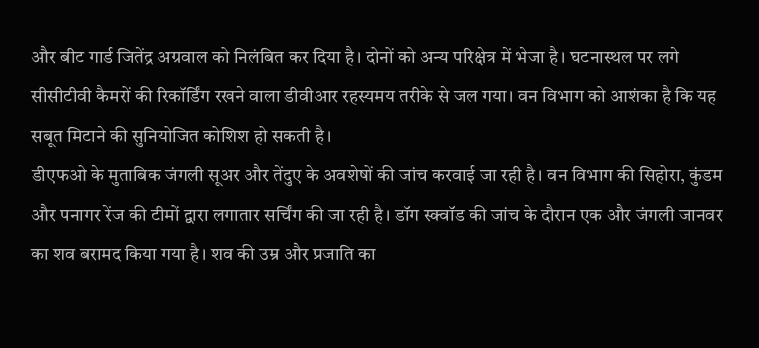और बीट गार्ड जितेंद्र अग्रवाल को निलंबित कर दिया है। दोनों को अन्य परिक्षेत्र में भेजा है। घटनास्थल पर लगे सीसीटीवी कैमरों की रिकॉर्डिंग रखने वाला डीवीआर रहस्यमय तरीके से जल गया। वन विभाग को आशंका है कि यह सबूत मिटाने की सुनियोजित कोशिश हो सकती है।
डीएफओ के मुताबिक जंगली सूअर और तेंदुए के अवशेषों की जांच करवाई जा रही है। वन विभाग की सिहोरा, कुंडम और पनागर रेंज की टीमों द्वारा लगातार सर्चिंग की जा रही है। डॉग स्क्वॉड की जांच के दौरान एक और जंगली जानवर का शव बरामद किया गया है। शव की उम्र और प्रजाति का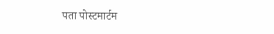पता पोस्टमार्टम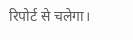रिपोर्ट से चलेगा।